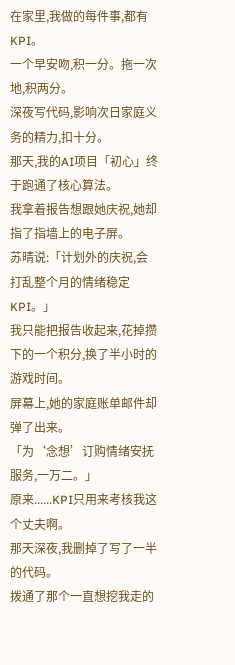在家里,我做的每件事,都有KPI。
一个早安吻,积一分。拖一次地,积两分。
深夜写代码,影响次日家庭义务的精力,扣十分。
那天,我的AI项目「初心」终于跑通了核心算法。
我拿着报告想跟她庆祝,她却指了指墙上的电子屏。
苏晴说:「计划外的庆祝,会打乱整个月的情绪稳定KPI。」
我只能把报告收起来,花掉攒下的一个积分,换了半小时的游戏时间。
屏幕上,她的家庭账单邮件却弹了出来。
「为‘念想’订购情绪安抚服务,一万二。」
原来......KPI只用来考核我这个丈夫啊。
那天深夜,我删掉了写了一半的代码。
拨通了那个一直想挖我走的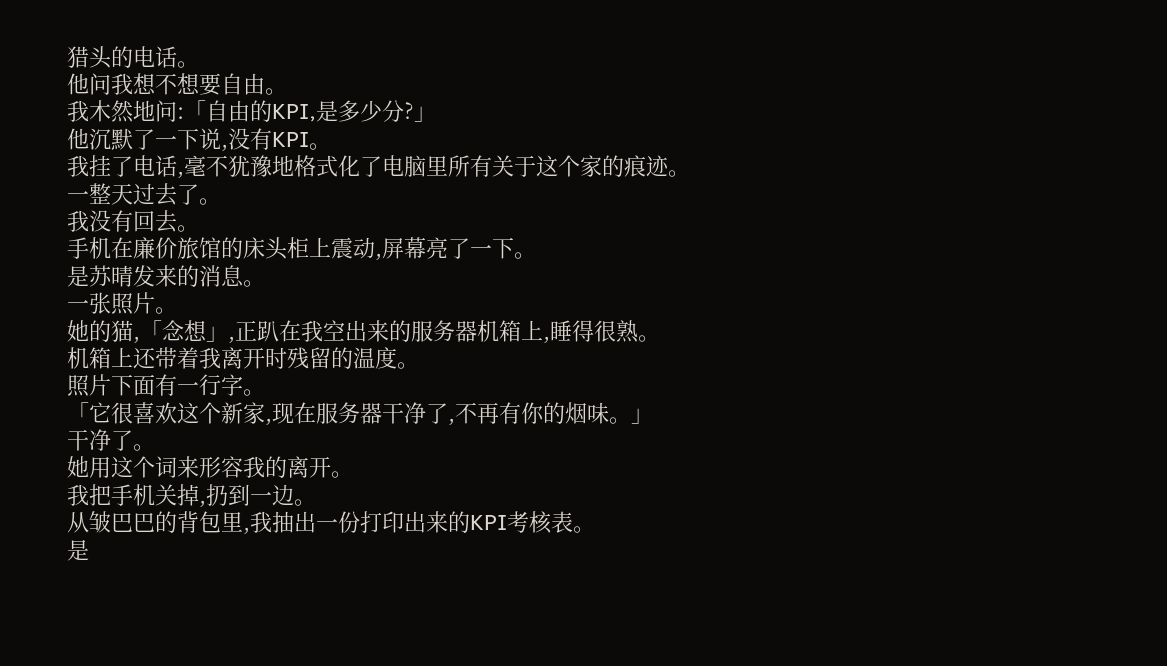猎头的电话。
他问我想不想要自由。
我木然地问:「自由的KPI,是多少分?」
他沉默了一下说,没有KPI。
我挂了电话,毫不犹豫地格式化了电脑里所有关于这个家的痕迹。
一整天过去了。
我没有回去。
手机在廉价旅馆的床头柜上震动,屏幕亮了一下。
是苏晴发来的消息。
一张照片。
她的猫,「念想」,正趴在我空出来的服务器机箱上,睡得很熟。
机箱上还带着我离开时残留的温度。
照片下面有一行字。
「它很喜欢这个新家,现在服务器干净了,不再有你的烟味。」
干净了。
她用这个词来形容我的离开。
我把手机关掉,扔到一边。
从皱巴巴的背包里,我抽出一份打印出来的KPI考核表。
是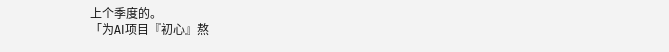上个季度的。
「为AI项目『初心』熬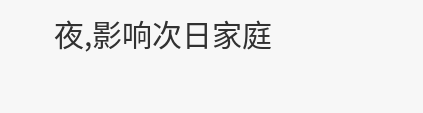夜,影响次日家庭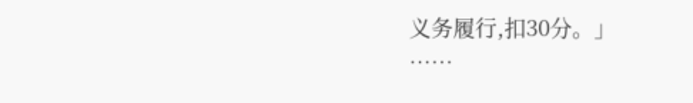义务履行,扣30分。」
……